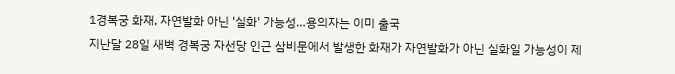1경복궁 화재, 자연발화 아닌 '실화' 가능성…용의자는 이미 출국
지난달 28일 새벽 경복궁 자선당 인근 삼비문에서 발생한 화재가 자연발화가 아닌 실화일 가능성이 제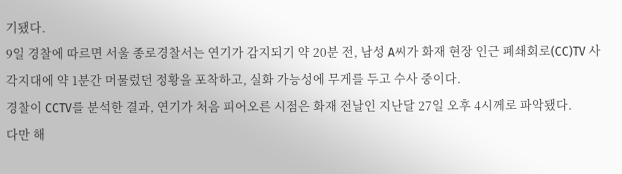기됐다.
9일 경찰에 따르면 서울 종로경찰서는 연기가 감지되기 약 20분 전, 남성 A씨가 화재 현장 인근 폐쇄회로(CC)TV 사각지대에 약 1분간 머물렀던 정황을 포착하고, 실화 가능성에 무게를 두고 수사 중이다.
경찰이 CCTV를 분석한 결과, 연기가 처음 피어오른 시점은 화재 전날인 지난달 27일 오후 4시께로 파악됐다.
다만 해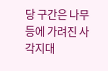당 구간은 나무 등에 가려진 사각지대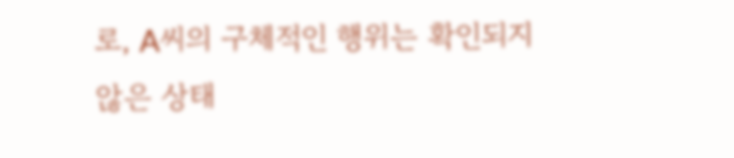로, A씨의 구체적인 행위는 확인되지 않은 상태